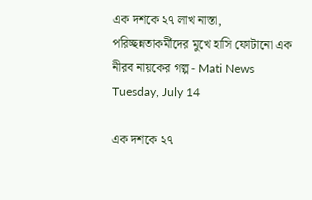এক দশকে ২৭ লাখ নাস্তা, পরিচ্ছন্নতাকর্মীদের মুখে হাসি ফোটানো এক নীরব নায়কের গল্প - Mati News
Tuesday, July 14

এক দশকে ২৭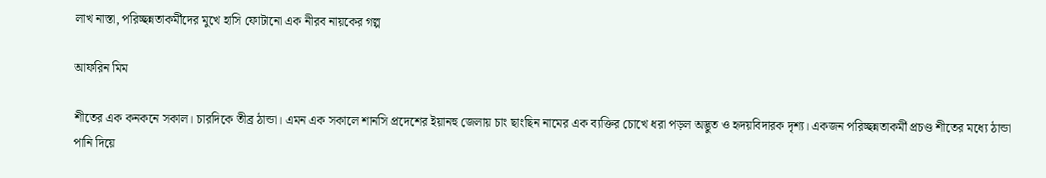লাখ নাস্তা, পরিচ্ছন্নতাকর্মীদের মুখে হাসি ফোটানো এক নীরব নায়কের গল্প

আফরিন মিম

শীতের এক কনকনে সকাল। চারদিকে তীব্র ঠান্ডা। এমন এক সকালে শানসি প্রদেশের ইয়ানহু জেলায় চাং ছাংছিন নামের এক ব্যক্তির চোখে ধরা পড়ল অদ্ভুত ও হৃদয়বিদারক দৃশ্য। একজন পরিচ্ছন্নতাকর্মী প্রচণ্ড শীতের মধ্যে ঠান্ডা পানি দিয়ে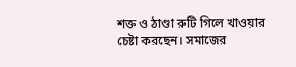শক্ত ও ঠাণ্ডা রুটি গিলে খাওয়ার চেষ্টা করছেন। সমাজের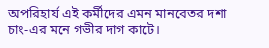অপরিহার্য এই কর্মীদের এমন মানবেতর দশা চাং-এর মনে গভীর দাগ কাটে।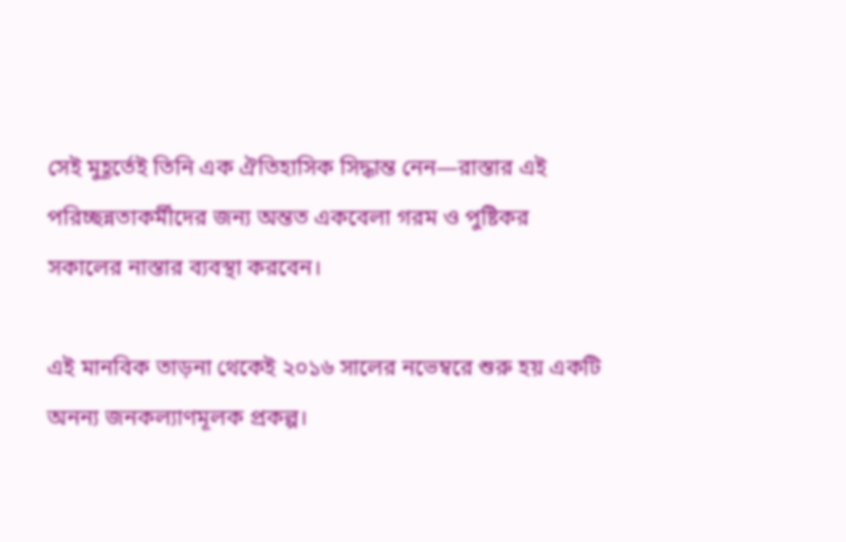সেই মুহূর্তেই তিনি এক ঐতিহাসিক সিদ্ধান্ত নেন—রাস্তার এই পরিচ্ছন্নতাকর্মীদের জন্য অন্তত একবেলা গরম ও পুষ্টিকর সকালের নাস্তার ব্যবস্থা করবেন।

এই মানবিক তাড়না থেকেই ২০১৬ সালের নভেম্বরে শুরু হয় একটি অনন্য জনকল্যাণমূলক প্রকল্প।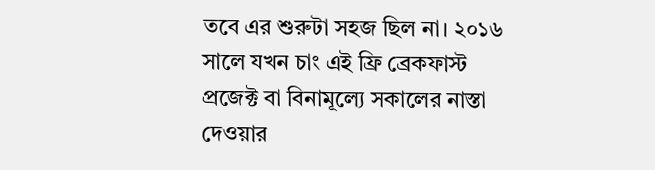তবে এর শুরুটা সহজ ছিল না। ২০১৬ সালে যখন চাং এই ফ্রি ব্রেকফাস্ট প্রজেক্ট বা বিনামূল্যে সকালের নাস্তা দেওয়ার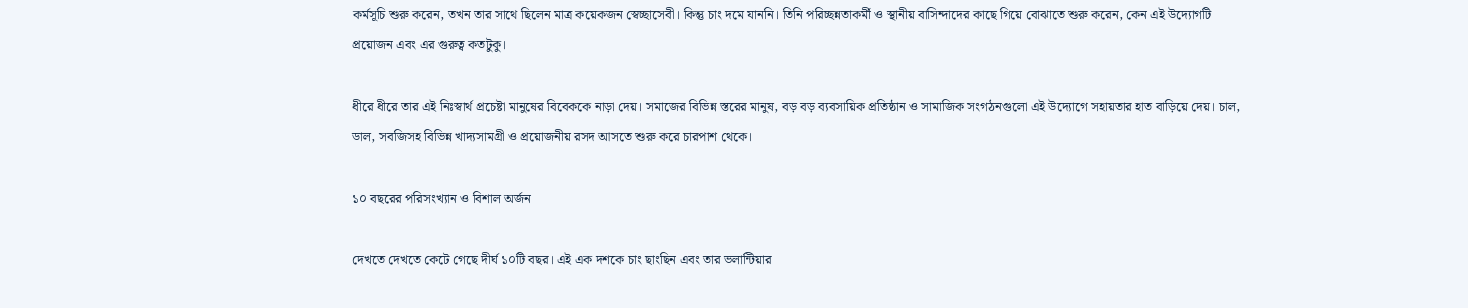কর্মসূচি শুরু করেন, তখন তার সাথে ছিলেন মাত্র কয়েকজন স্বেচ্ছাসেবী। কিন্তু চাং দমে যাননি। তিনি পরিচ্ছন্নতাকর্মী ও স্থানীয় বাসিন্দাদের কাছে গিয়ে বোঝাতে শুরু করেন, কেন এই উদ্যোগটি প্রয়োজন এবং এর গুরুত্ব কতটুকু।

ধীরে ধীরে তার এই নিঃস্বার্থ প্রচেষ্টা মানুষের বিবেককে নাড়া দেয়। সমাজের বিভিন্ন স্তরের মানুষ, বড় বড় ব্যবসায়িক প্রতিষ্ঠান ও সামাজিক সংগঠনগুলো এই উদ্যোগে সহায়তার হাত বাড়িয়ে দেয়। চাল, ডাল, সবজিসহ বিভিন্ন খাদ্যসামগ্রী ও প্রয়োজনীয় রসদ আসতে শুরু করে চারপাশ থেকে।

১০ বছরের পরিসংখ্যান ও বিশাল অর্জন

দেখতে দেখতে কেটে গেছে দীর্ঘ ১০টি বছর। এই এক দশকে চাং ছাংছিন এবং তার ভলান্টিয়ার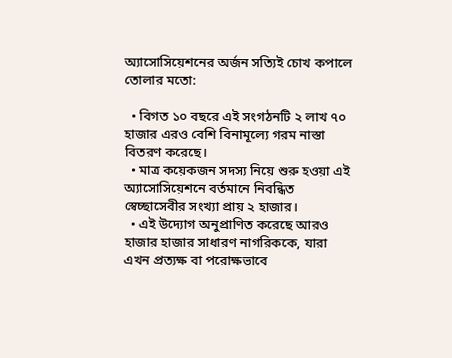অ্যাসোসিয়েশনের অর্জন সত্যিই চোখ কপালে তোলার মতো:

  • বিগত ১০ বছরে এই সংগঠনটি ২ লাখ ৭০ হাজার এরও বেশি বিনামূল্যে গরম নাস্তা বিতরণ করেছে।
  • মাত্র কয়েকজন সদস্য নিয়ে শুরু হওয়া এই অ্যাসোসিয়েশনে বর্তমানে নিবন্ধিত স্বেচ্ছাসেবীর সংখ্যা প্রায় ২ হাজার।
  • এই উদ্যোগ অনুপ্রাণিত করেছে আরও হাজার হাজার সাধারণ নাগরিককে, যারা এখন প্রত্যক্ষ বা পরোক্ষভাবে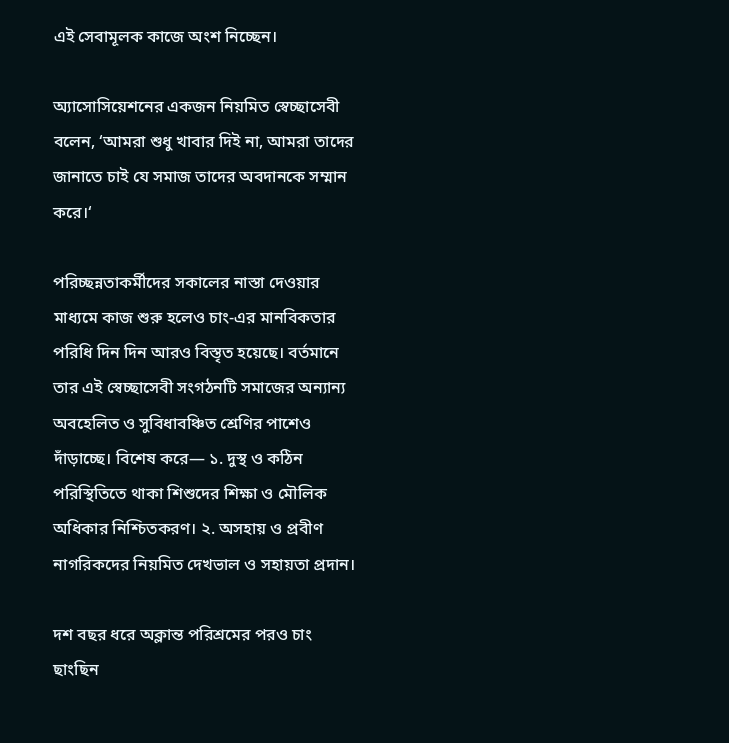এই সেবামূলক কাজে অংশ নিচ্ছেন।

অ্যাসোসিয়েশনের একজন নিয়মিত স্বেচ্ছাসেবী বলেন, ‘আমরা শুধু খাবার দিই না, আমরা তাদের জানাতে চাই যে সমাজ তাদের অবদানকে সম্মান করে।‘

পরিচ্ছন্নতাকর্মীদের সকালের নাস্তা দেওয়ার মাধ্যমে কাজ শুরু হলেও চাং-এর মানবিকতার পরিধি দিন দিন আরও বিস্তৃত হয়েছে। বর্তমানে তার এই স্বেচ্ছাসেবী সংগঠনটি সমাজের অন্যান্য অবহেলিত ও সুবিধাবঞ্চিত শ্রেণির পাশেও দাঁড়াচ্ছে। বিশেষ করে— ১. দুস্থ ও কঠিন পরিস্থিতিতে থাকা শিশুদের শিক্ষা ও মৌলিক অধিকার নিশ্চিতকরণ। ২. অসহায় ও প্রবীণ নাগরিকদের নিয়মিত দেখভাল ও সহায়তা প্রদান।

দশ বছর ধরে অক্লান্ত পরিশ্রমের পরও চাং ছাংছিন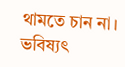থামতে চান না। ভবিষ্যৎ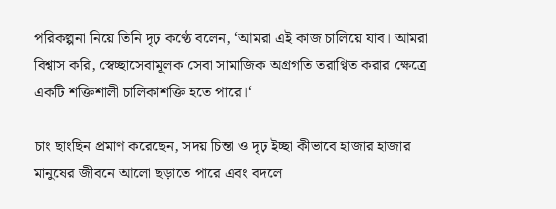পরিকল্পনা নিয়ে তিনি দৃঢ় কণ্ঠে বলেন, ‘আমরা এই কাজ চালিয়ে যাব। আমরা বিশ্বাস করি, স্বেচ্ছাসেবামূলক সেবা সামাজিক অগ্রগতি তরাণ্বিত করার ক্ষেত্রে একটি শক্তিশালী চালিকাশক্তি হতে পারে।‘

চাং ছাংছিন প্রমাণ করেছেন, সদয় চিন্তা ও দৃঢ় ইচ্ছা কীভাবে হাজার হাজার মানুষের জীবনে আলো ছড়াতে পারে এবং বদলে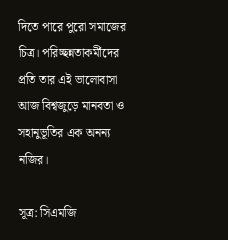দিতে পারে পুরো সমাজের চিত্র। পরিচ্ছন্নতাকর্মীদের প্রতি তার এই ভালোবাসা আজ বিশ্বজুড়ে মানবতা ও সহানুভূতির এক অনন্য নজির।

সূত্র: সিএমজি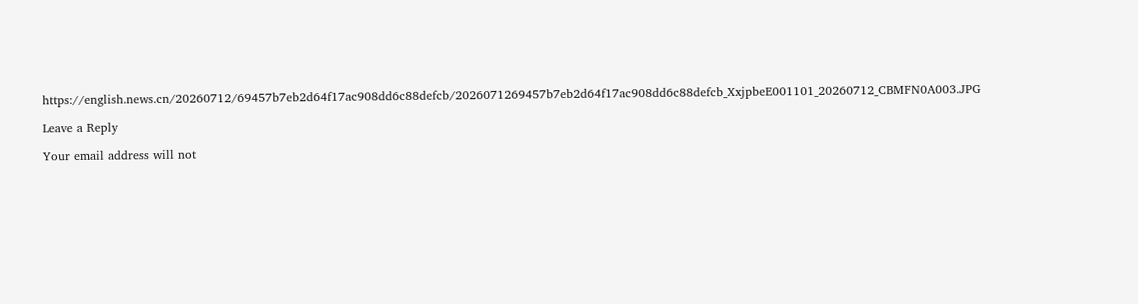https://english.news.cn/20260712/69457b7eb2d64f17ac908dd6c88defcb/2026071269457b7eb2d64f17ac908dd6c88defcb_XxjpbeE001101_20260712_CBMFN0A003.JPG

Leave a Reply

Your email address will not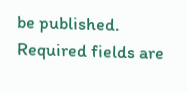be published. Required fields are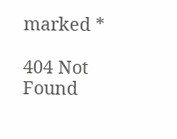marked *

404 Not Found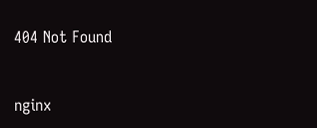404 Not Found


nginx